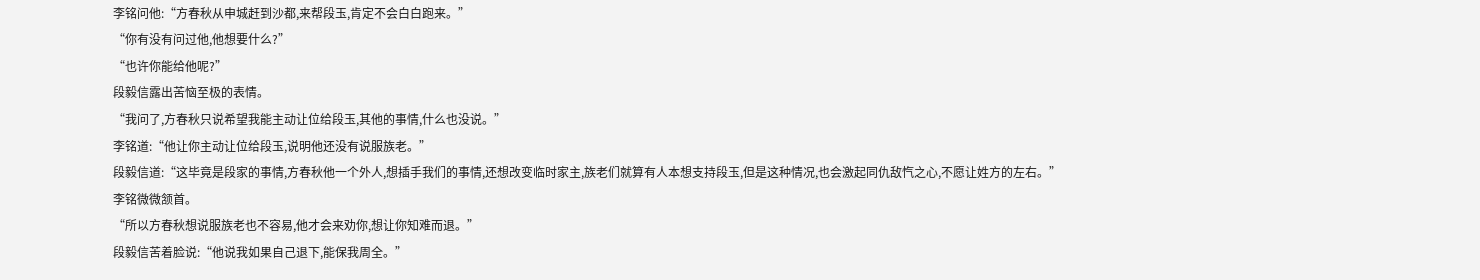李铭问他:“方春秋从申城赶到沙都,来帮段玉,肯定不会白白跑来。”
“你有没有问过他,他想要什么?”
“也许你能给他呢?”
段毅信露出苦恼至极的表情。
“我问了,方春秋只说希望我能主动让位给段玉,其他的事情,什么也没说。”
李铭道:“他让你主动让位给段玉,说明他还没有说服族老。”
段毅信道:“这毕竟是段家的事情,方春秋他一个外人,想插手我们的事情,还想改变临时家主,族老们就算有人本想支持段玉,但是这种情况,也会激起同仇敌忾之心,不愿让姓方的左右。”
李铭微微颔首。
“所以方春秋想说服族老也不容易,他才会来劝你,想让你知难而退。”
段毅信苦着脸说:“他说我如果自己退下,能保我周全。”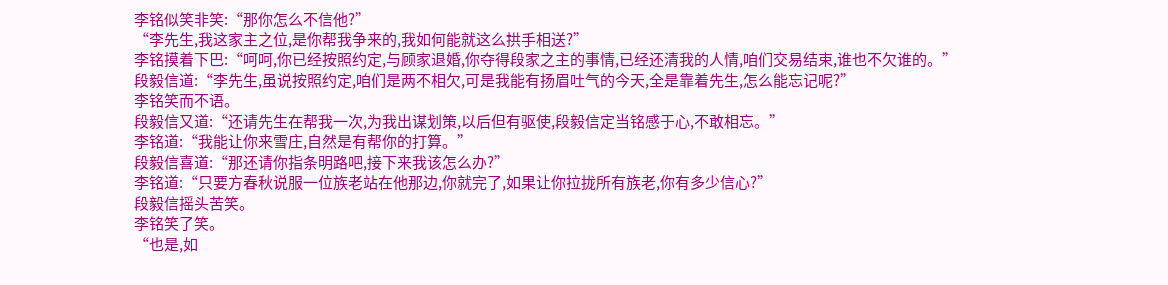李铭似笑非笑:“那你怎么不信他?”
“李先生,我这家主之位,是你帮我争来的,我如何能就这么拱手相送?”
李铭摸着下巴:“呵呵,你已经按照约定,与顾家退婚,你夺得段家之主的事情,已经还清我的人情,咱们交易结束,谁也不欠谁的。”
段毅信道:“李先生,虽说按照约定,咱们是两不相欠,可是我能有扬眉吐气的今天,全是靠着先生,怎么能忘记呢?”
李铭笑而不语。
段毅信又道:“还请先生在帮我一次,为我出谋划策,以后但有驱使,段毅信定当铭感于心,不敢相忘。”
李铭道:“我能让你来雪庄,自然是有帮你的打算。”
段毅信喜道:“那还请你指条明路吧,接下来我该怎么办?”
李铭道:“只要方春秋说服一位族老站在他那边,你就完了,如果让你拉拢所有族老,你有多少信心?”
段毅信摇头苦笑。
李铭笑了笑。
“也是,如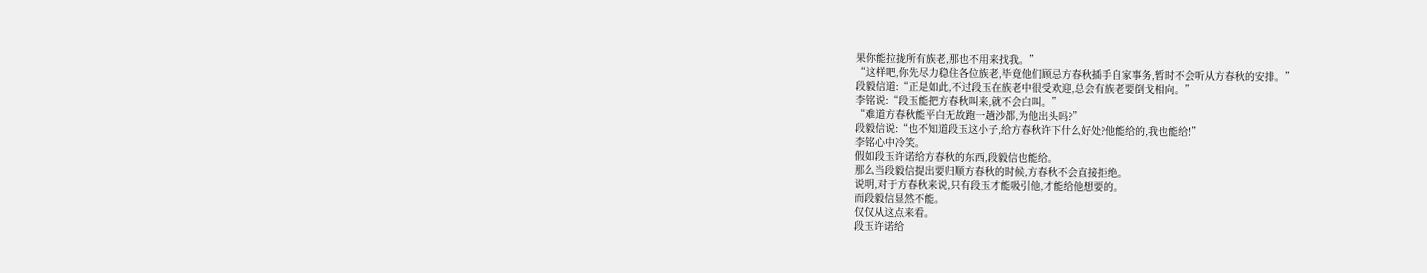果你能拉拢所有族老,那也不用来找我。”
“这样吧,你先尽力稳住各位族老,毕竟他们顾忌方春秋插手自家事务,暂时不会听从方春秋的安排。”
段毅信道:“正是如此,不过段玉在族老中很受欢迎,总会有族老要倒戈相向。”
李铭说:“段玉能把方春秋叫来,就不会白叫。”
“难道方春秋能平白无故跑一趟沙都,为他出头吗?”
段毅信说:“也不知道段玉这小子,给方春秋许下什么好处?他能给的,我也能给!”
李铭心中冷笑。
假如段玉许诺给方春秋的东西,段毅信也能给。
那么当段毅信提出要归顺方春秋的时候,方春秋不会直接拒绝。
说明,对于方春秋来说,只有段玉才能吸引他,才能给他想要的。
而段毅信显然不能。
仅仅从这点来看。
段玉许诺给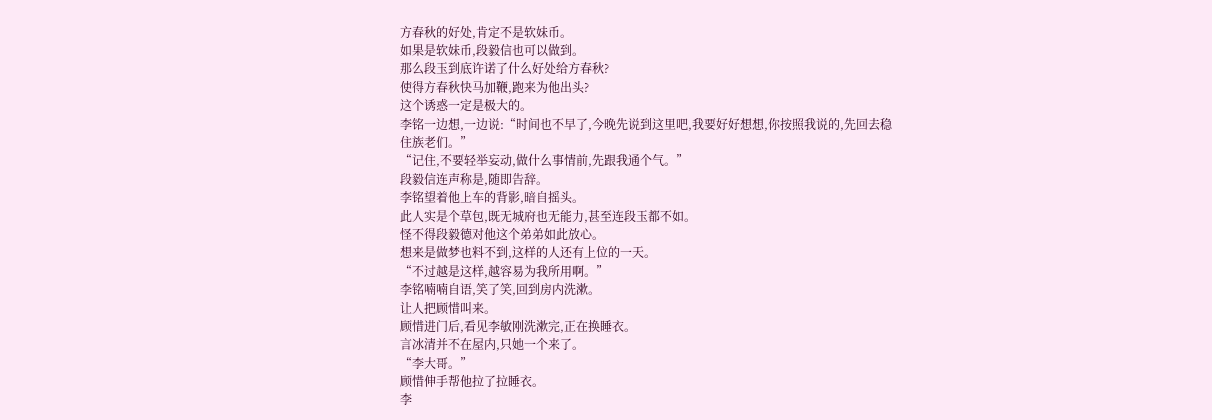方春秋的好处,肯定不是软妹币。
如果是软妹币,段毅信也可以做到。
那么段玉到底许诺了什么好处给方春秋?
使得方春秋快马加鞭,跑来为他出头?
这个诱惑一定是极大的。
李铭一边想,一边说:“时间也不早了,今晚先说到这里吧,我要好好想想,你按照我说的,先回去稳住族老们。”
“记住,不要轻举妄动,做什么事情前,先跟我通个气。”
段毅信连声称是,随即告辞。
李铭望着他上车的背影,暗自摇头。
此人实是个草包,既无城府也无能力,甚至连段玉都不如。
怪不得段毅德对他这个弟弟如此放心。
想来是做梦也料不到,这样的人还有上位的一天。
“不过越是这样,越容易为我所用啊。”
李铭喃喃自语,笑了笑,回到房内洗漱。
让人把顾惜叫来。
顾惜进门后,看见李敏刚洗漱完,正在换睡衣。
言冰清并不在屋内,只她一个来了。
“李大哥。”
顾惜伸手帮他拉了拉睡衣。
李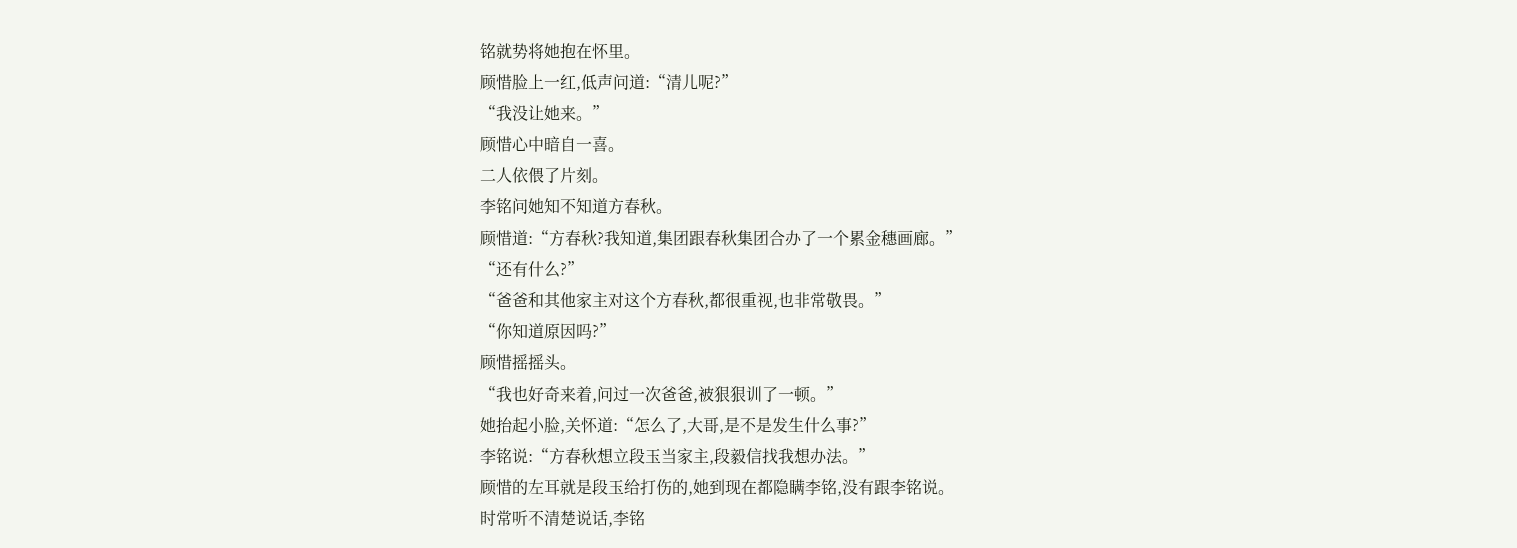铭就势将她抱在怀里。
顾惜脸上一红,低声问道:“清儿呢?”
“我没让她来。”
顾惜心中暗自一喜。
二人依偎了片刻。
李铭问她知不知道方春秋。
顾惜道:“方春秋?我知道,集团跟春秋集团合办了一个累金穗画廊。”
“还有什么?”
“爸爸和其他家主对这个方春秋,都很重视,也非常敬畏。”
“你知道原因吗?”
顾惜摇摇头。
“我也好奇来着,问过一次爸爸,被狠狠训了一顿。”
她抬起小脸,关怀道:“怎么了,大哥,是不是发生什么事?”
李铭说:“方春秋想立段玉当家主,段毅信找我想办法。”
顾惜的左耳就是段玉给打伤的,她到现在都隐瞒李铭,没有跟李铭说。
时常听不清楚说话,李铭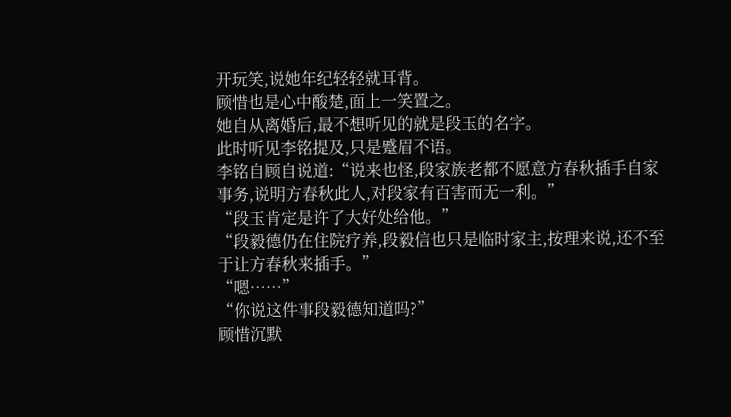开玩笑,说她年纪轻轻就耳背。
顾惜也是心中酸楚,面上一笑置之。
她自从离婚后,最不想听见的就是段玉的名字。
此时听见李铭提及,只是蹙眉不语。
李铭自顾自说道:“说来也怪,段家族老都不愿意方春秋插手自家事务,说明方春秋此人,对段家有百害而无一利。”
“段玉肯定是许了大好处给他。”
“段毅德仍在住院疗养,段毅信也只是临时家主,按理来说,还不至于让方春秋来插手。”
“嗯……”
“你说这件事段毅德知道吗?”
顾惜沉默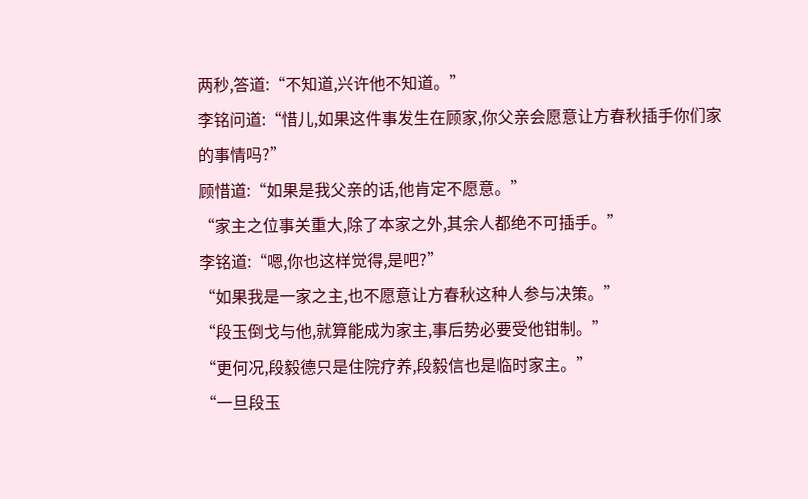两秒,答道:“不知道,兴许他不知道。”
李铭问道:“惜儿,如果这件事发生在顾家,你父亲会愿意让方春秋插手你们家的事情吗?”
顾惜道:“如果是我父亲的话,他肯定不愿意。”
“家主之位事关重大,除了本家之外,其余人都绝不可插手。”
李铭道:“嗯,你也这样觉得,是吧?”
“如果我是一家之主,也不愿意让方春秋这种人参与决策。”
“段玉倒戈与他,就算能成为家主,事后势必要受他钳制。”
“更何况,段毅德只是住院疗养,段毅信也是临时家主。”
“一旦段玉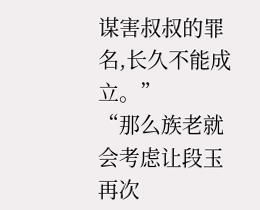谋害叔叔的罪名,长久不能成立。”
“那么族老就会考虑让段玉再次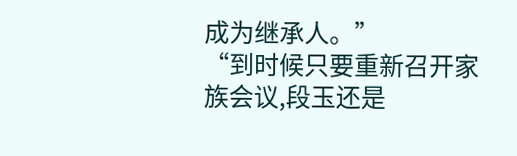成为继承人。”
“到时候只要重新召开家族会议,段玉还是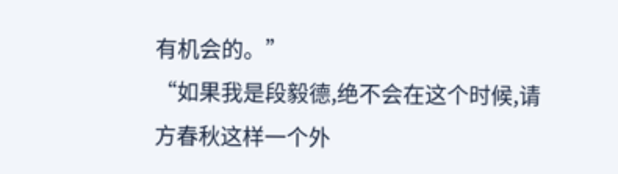有机会的。”
“如果我是段毅德,绝不会在这个时候,请方春秋这样一个外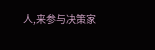人,来参与决策家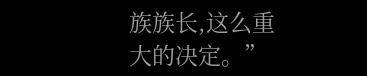族族长,这么重大的决定。”